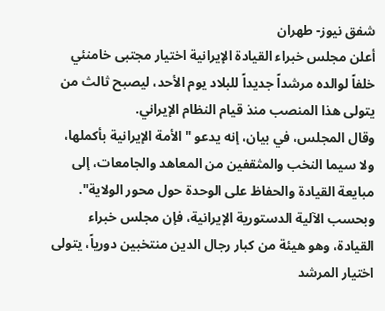شفق نيوز- طهران
أعلن مجلس خبراء القيادة الإيرانية اختيار مجتبى خامنئي خلفاً لوالده مرشداً جديداً للبلاد يوم الأحد، ليصبح ثالث من يتولى هذا المنصب منذ قيام النظام الإيراني.
وقال المجلس، في بيان، إنه يدعو "الأمة الإيرانية بأكملها، ولا سيما النخب والمثقفين من المعاهد والجامعات، إلى مبايعة القيادة والحفاظ على الوحدة حول محور الولاية".
وبحسب الآلية الدستورية الإيرانية، فإن مجلس خبراء القيادة، وهو هيئة من كبار رجال الدين منتخبين دورياً، يتولى اختيار المرشد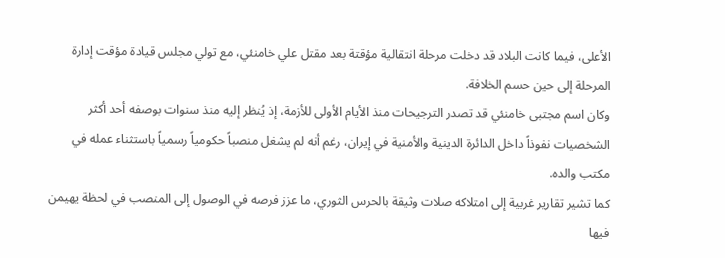الأعلى، فيما كانت البلاد قد دخلت مرحلة انتقالية مؤقتة بعد مقتل علي خامنئي، مع تولي مجلس قيادة مؤقت إدارة المرحلة إلى حين حسم الخلافة.
وكان اسم مجتبى خامنئي قد تصدر الترجيحات منذ الأيام الأولى للأزمة، إذ يُنظر إليه منذ سنوات بوصفه أحد أكثر الشخصيات نفوذاً داخل الدائرة الدينية والأمنية في إيران، رغم أنه لم يشغل منصباً حكومياً رسمياً باستثناء عمله في مكتب والده.
كما تشير تقارير غربية إلى امتلاكه صلات وثيقة بالحرس الثوري، ما عزز فرصه في الوصول إلى المنصب في لحظة يهيمن فيها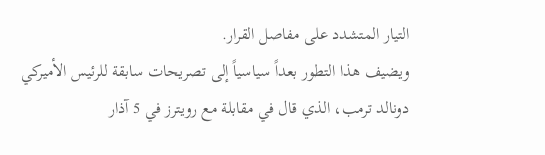التيار المتشدد على مفاصل القرار.
ويضيف هذا التطور بعداً سياسياً إلى تصريحات سابقة للرئيس الأميركي دونالد ترمب، الذي قال في مقابلة مع رويترز في 5 آذار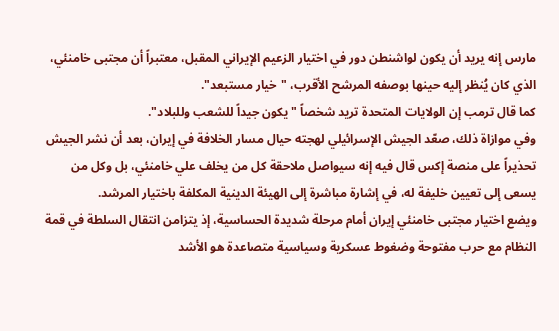مارس إنه يريد أن يكون لواشنطن دور في اختيار الزعيم الإيراني المقبل، معتبراً أن مجتبى خامنئي، الذي كان يُنظر إليه حينها بوصفه المرشح الأقرب، "خيار مستبعد".
كما قال ترمب إن الولايات المتحدة تريد شخصاً "يكون جيداً للشعب وللبلاد".
وفي موازاة ذلك، صعّد الجيش الإسرائيلي لهجته حيال مسار الخلافة في إيران، بعد أن نشر الجيش تحذيراً على منصة إكس قال فيه إنه سيواصل ملاحقة كل من يخلف علي خامنئي، بل وكل من يسعى إلى تعيين خليفة له، في إشارة مباشرة إلى الهيئة الدينية المكلفة باختيار المرشد.
ويضع اختيار مجتبى خامنئي إيران أمام مرحلة شديدة الحساسية، إذ يتزامن انتقال السلطة في قمة النظام مع حرب مفتوحة وضغوط عسكرية وسياسية متصاعدة هو الأشد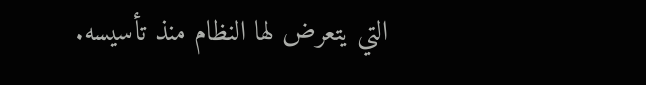التي يتعرض لها النظام منذ تأسيسه.